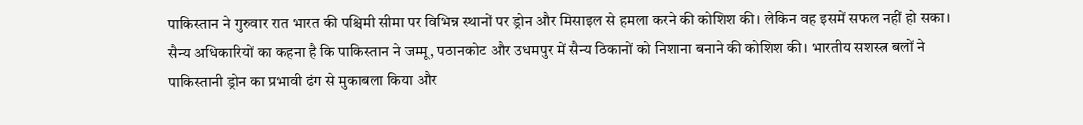पाकिस्तान ने गुरुवार रात भारत की पश्चिमी सीमा पर विभिन्न स्थानों पर ड्रोन और मिसाइल से हमला करने की कोशिश की। लेकिन वह इसमें सफल नहीं हो सका। सैन्य अधिकारियों का कहना है कि पाकिस्तान ने जम्मू, पठानकोट और उधमपुर में सैन्य ठिकानों को निशाना बनाने की कोशिश की। भारतीय सशस्त्र बलों ने पाकिस्तानी ड्रोन का प्रभावी ढंग से मुकाबला किया और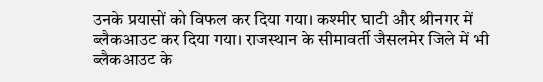उनके प्रयासों को विफल कर दिया गया। कश्मीर घाटी और श्रीनगर में ब्लैकआउट कर दिया गया। राजस्थान के सीमावर्ती जैसलमेर जिले में भी ब्लैकआउट के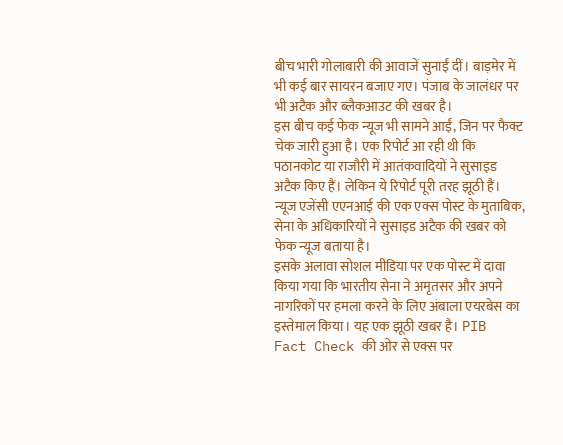बीच भारी गोलाबारी की आवाजें सुनाईं दीं। बाड़मेर में भी कई बार सायरन बजाए गए। पंजाब के जालंधर पर भी अटैक और ब्लैकआउट की खबर है।
इस बीच कई फेक न्यूज भी सामने आईं, जिन पर फैक्ट चेक जारी हुआ है। एक रिपोर्ट आ रही थी कि पठानकोट या राजौरी में आतंकवादियों ने सुसाइड अटैक किए हैं। लेकिन ये रिपोर्ट पूरी तरह झूठी हैं। न्यूज एजेंसी एएनआई की एक एक्स पोस्ट के मुताबिक, सेना के अधिकारियों ने सुसाइड अटैक की खबर को फेक न्यूज बताया है।
इसके अलावा सोशल मीडिया पर एक पोस्ट में दावा किया गया कि भारतीय सेना ने अमृतसर और अपने नागरिकों पर हमला करने के लिए अंबाला एयरबेस का इस्तेमाल किया। यह एक झूठी खबर है। PIB Fact Check की ओर से एक्स पर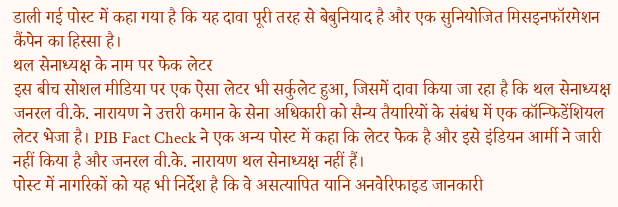डाली गई पोस्ट में कहा गया है कि यह दावा पूरी तरह से बेबुनियाद है और एक सुनियोजित मिसइनफॉरमेशन कैंपेन का हिस्सा है।
थल सेनाध्यक्ष के नाम पर फेक लेटर
इस बीच सोशल मीडिया पर एक ऐसा लेटर भी सर्कुलेट हुआ, जिसमें दावा किया जा रहा है कि थल सेनाध्यक्ष जनरल वी.के. नारायण ने उत्तरी कमान के सेना अधिकारी को सैन्य तैयारियों के संबंध में एक कॉन्फिडेंशियल लेटर भेजा है। PIB Fact Check ने एक अन्य पोस्ट में कहा कि लेटर फेक है और इसे इंडियन आर्मी ने जारी नहीं किया है और जनरल वी.के. नारायण थल सेनाध्यक्ष नहीं हैं।
पोस्ट में नागरिकों को यह भी निर्देश है कि वे असत्यापित यानि अनवेरिफाइड जानकारी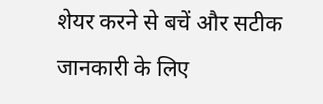शेयर करने से बचें और सटीक जानकारी के लिए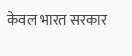केवल भारत सरकार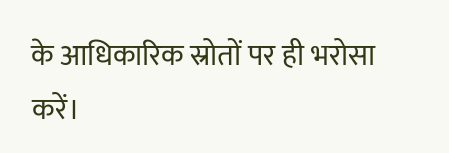के आधिकारिक स्रोतों पर ही भरोसा करें।